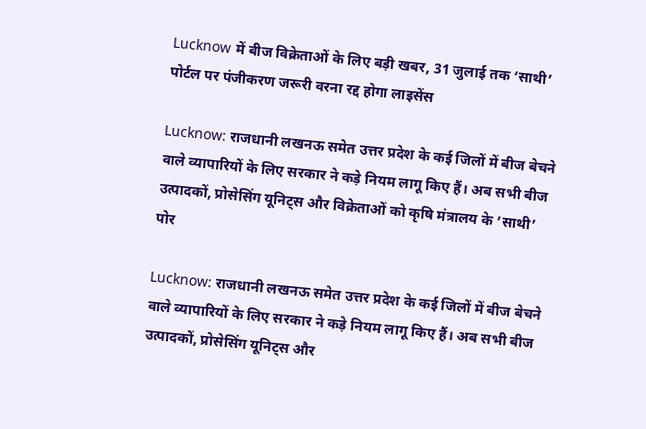Lucknow में बीज विक्रेताओं के लिए बड़ी खबर, 31 जुलाई तक ‘साथी’ पोर्टल पर पंजीकरण जरूरी वरना रद्द होगा लाइसेंस

Lucknow: राजधानी लखनऊ समेत उत्तर प्रदेश के कई जिलों में बीज बेचने वाले व्यापारियों के लिए सरकार ने कड़े नियम लागू किए हैं। अब सभी बीज उत्पादकों, प्रोसेसिंग यूनिट्स और विक्रेताओं को कृषि मंत्रालय के ‘साथी’ पोर

Lucknow: राजधानी लखनऊ समेत उत्तर प्रदेश के कई जिलों में बीज बेचने वाले व्यापारियों के लिए सरकार ने कड़े नियम लागू किए हैं। अब सभी बीज उत्पादकों, प्रोसेसिंग यूनिट्स और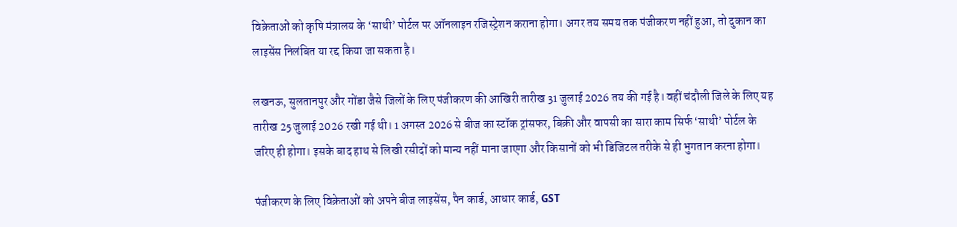विक्रेताओं को कृषि मंत्रालय के ‘साथी’ पोर्टल पर ऑनलाइन रजिस्ट्रेशन कराना होगा। अगर तय समय तक पंजीकरण नहीं हुआ, तो दुकान का लाइसेंस निलंबित या रद्द किया जा सकता है।

लखनऊ, सुलतानपुर और गोंडा जैसे जिलों के लिए पंजीकरण की आखिरी तारीख 31 जुलाई 2026 तय की गई है। वहीं चंदौली जिले के लिए यह तारीख 25 जुलाई 2026 रखी गई थी। 1 अगस्त 2026 से बीज का स्टॉक ट्रांसफर, बिक्री और वापसी का सारा काम सिर्फ ‘साथी’ पोर्टल के जरिए ही होगा। इसके बाद हाथ से लिखी रसीदों को मान्य नहीं माना जाएगा और किसानों को भी डिजिटल तरीके से ही भुगतान करना होगा।

पंजीकरण के लिए विक्रेताओं को अपने बीज लाइसेंस, पैन कार्ड, आधार कार्ड, GST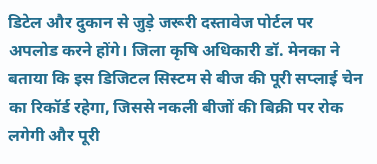डिटेल और दुकान से जुड़े जरूरी दस्तावेज पोर्टल पर अपलोड करने होंगे। जिला कृषि अधिकारी डॉ. मेनका ने बताया कि इस डिजिटल सिस्टम से बीज की पूरी सप्लाई चेन का रिकॉर्ड रहेगा, जिससे नकली बीजों की बिक्री पर रोक लगेगी और पूरी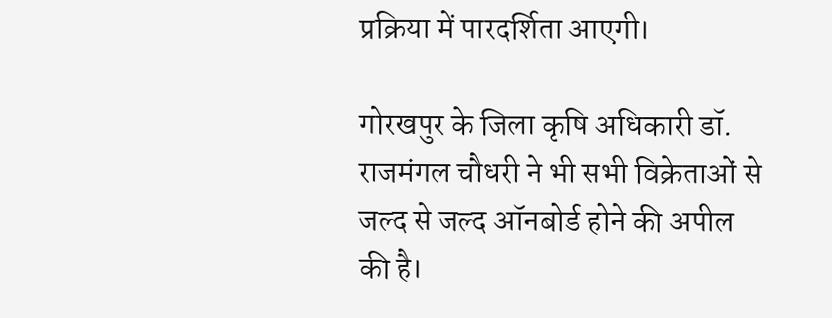प्रक्रिया में पारदर्शिता आएगी।

गोरखपुर के जिला कृषि अधिकारी डॉ. राजमंगल चौधरी ने भी सभी विक्रेताओं से जल्द से जल्द ऑनबोर्ड होने की अपील की है।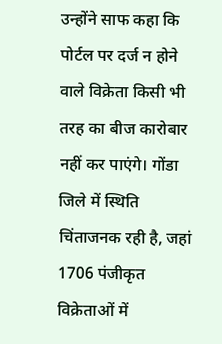उन्होंने साफ कहा कि पोर्टल पर दर्ज न होने वाले विक्रेता किसी भी तरह का बीज कारोबार नहीं कर पाएंगे। गोंडा जिले में स्थिति चिंताजनक रही है, जहां 1706 पंजीकृत विक्रेताओं में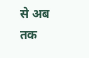से अब तक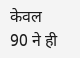केवल 90 ने ही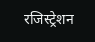रजिस्ट्रेशन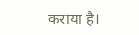कराया है।